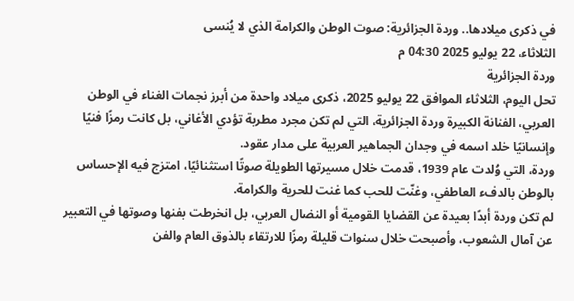في ذكرى ميلادها.. وردة الجزائرية: صوت الوطن والكرامة الذي لا يُنسى
الثلاثاء، 22 يوليو 2025 04:30 م
وردة الجزائرية
تحل اليوم، الثلاثاء الموافق 22 يوليو 2025، ذكرى ميلاد واحدة من أبرز نجمات الغناء في الوطن العربي، الفنانة الكبيرة وردة الجزائرية، التي لم تكن مجرد مطربة تؤدي الأغاني، بل كانت رمزًا فنيًا وإنسانيًا خلد اسمه في وجدان الجماهير العربية على مدار عقود.
وردة، التي وُلدت عام 1939، قدمت خلال مسيرتها الطويلة صوتًا استثنائيًا، امتزج فيه الإحساس بالوطن بالدفء العاطفي، وغنّت للحب كما غنت للحرية والكرامة.
لم تكن وردة أبدًا بعيدة عن القضايا القومية أو النضال العربي، بل انخرطت بفنها وصوتها في التعبير عن آمال الشعوب، وأصبحت خلال سنوات قليلة رمزًا للارتقاء بالذوق العام والفن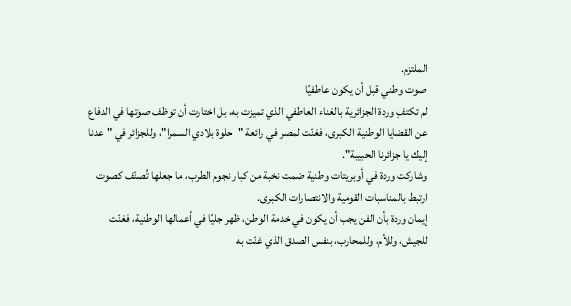الملتزم.
صوت وطني قبل أن يكون عاطفيًا
لم تكتفِ وردة الجزائرية بالغناء العاطفي الذي تميزت به، بل اختارت أن توظف صوتها في الدفاع عن القضايا الوطنية الكبرى، فغنّت لمصر في رائعة "حلوة بلادي السمرا"، وللجزائر في "عدنا إليك يا جزائرنا الحبيبة".
وشاركت وردة في أوبريتات وطنية ضمت نخبة من كبار نجوم الطرب، ما جعلها تُصنّف كصوت ارتبط بالمناسبات القومية والانتصارات الكبرى.
إيمان وردة بأن الفن يجب أن يكون في خدمة الوطن، ظهر جليًا في أعمالها الوطنية، فغنّت للجيش، وللأم، وللمحارب، بنفس الصدق الذي غنّت به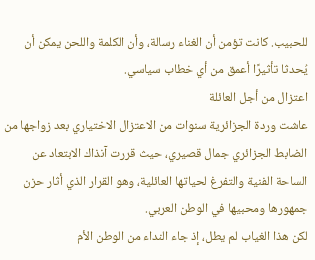للحبيب. كانت تؤمن أن الغناء رسالة، وأن الكلمة واللحن يمكن أن يُحدثا تأثيرًا أعمق من أي خطاب سياسي.
اعتزال من أجل العائلة
عاشت وردة الجزائرية سنوات من الاعتزال الاختياري بعد زواجها من الضابط الجزائري جمال قصيري، حيث قررت آنذاك الابتعاد عن الساحة الفنية والتفرغ لحياتها العائلية، وهو القرار الذي أثار حزن جمهورها ومحبيها في الوطن العربي.
لكن هذا الغياب لم يطل، إذ جاء النداء من الوطن الأم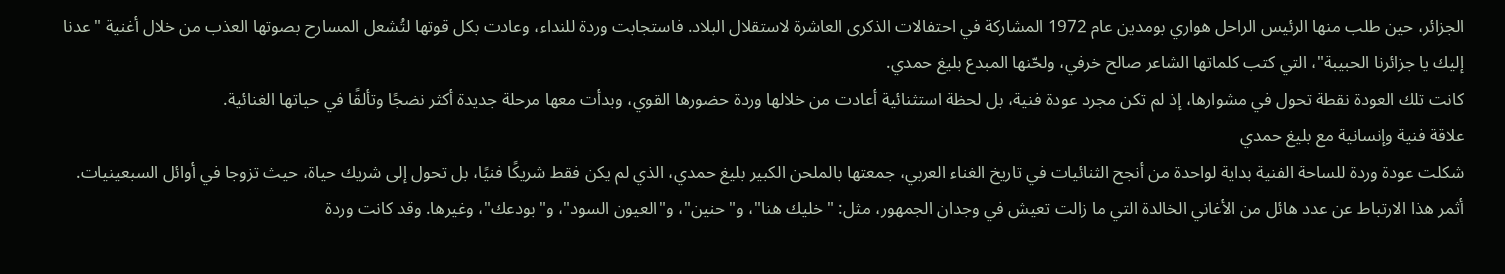الجزائر، حين طلب منها الرئيس الراحل هواري بومدين عام 1972 المشاركة في احتفالات الذكرى العاشرة لاستقلال البلاد. فاستجابت وردة للنداء، وعادت بكل قوتها لتُشعل المسارح بصوتها العذب من خلال أغنية "عدنا إليك يا جزائرنا الحبيبة"، التي كتب كلماتها الشاعر صالح خرفي، ولحّنها المبدع بليغ حمدي.
كانت تلك العودة نقطة تحول في مشوارها، إذ لم تكن مجرد عودة فنية، بل لحظة استثنائية أعادت من خلالها وردة حضورها القوي، وبدأت معها مرحلة جديدة أكثر نضجًا وتألقًا في حياتها الغنائية.
علاقة فنية وإنسانية مع بليغ حمدي
شكلت عودة وردة للساحة الفنية بداية لواحدة من أنجح الثنائيات في تاريخ الغناء العربي، جمعتها بالملحن الكبير بليغ حمدي، الذي لم يكن فقط شريكًا فنيًا، بل تحول إلى شريك حياة، حيث تزوجا في أوائل السبعينيات.
أثمر هذا الارتباط عن عدد هائل من الأغاني الخالدة التي ما زالت تعيش في وجدان الجمهور، مثل: "خليك هنا"، و"حنين"، و"العيون السود"، و"بودعك"، وغيرها. وقد كانت وردة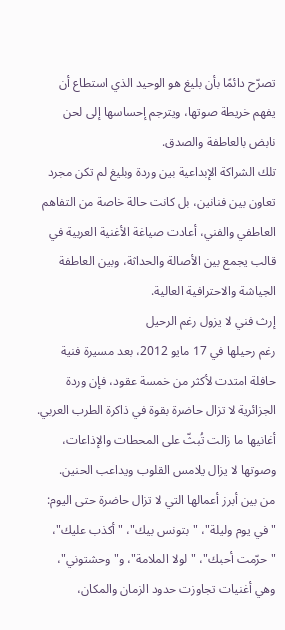تصرّح دائمًا بأن بليغ هو الوحيد الذي استطاع أن يفهم خريطة صوتها، ويترجم إحساسها إلى لحن نابض بالعاطفة والصدق.
تلك الشراكة الإبداعية بين وردة وبليغ لم تكن مجرد تعاون بين فنانين، بل كانت حالة خاصة من التفاهم العاطفي والفني، أعادت صياغة الأغنية العربية في قالب يجمع بين الأصالة والحداثة، وبين العاطفة الجياشة والاحترافية العالية.
إرث فني لا يزول رغم الرحيل
رغم رحيلها في 17 مايو 2012، بعد مسيرة فنية حافلة امتدت لأكثر من خمسة عقود، فإن وردة الجزائرية لا تزال حاضرة بقوة في ذاكرة الطرب العربي. أغانيها ما زالت تُبثّ على المحطات والإذاعات، وصوتها لا يزال يلامس القلوب ويداعب الحنين.
من بين أبرز أعمالها التي لا تزال حاضرة حتى اليوم: "في يوم وليلة"، "بتونس بيك"، "أكذب عليك"، "حرّمت أحبك"، "لولا الملامة"، و"وحشتوني"، وهي أغنيات تجاوزت حدود الزمان والمكان،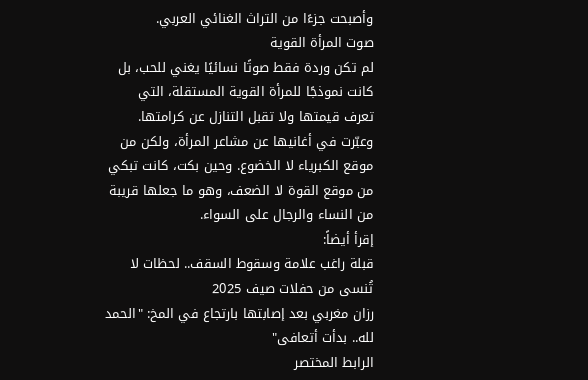وأصبحت جزءًا من التراث الغنائي العربي.
صوت المرأة القوية
لم تكن وردة فقط صوتًا نسائيًا يغني للحب، بل كانت نموذجًا للمرأة القوية المستقلة، التي تعرف قيمتها ولا تقبل التنازل عن كرامتها.
وعبّرت في أغانيها عن مشاعر المرأة، ولكن من موقع الكبرياء لا الخضوع. وحين بكت، كانت تبكي من موقع القوة لا الضعف، وهو ما جعلها قريبة من النساء والرجال على السواء.
إقرأ أيضاً:
قبلة راغب علامة وسقوط السقف.. لحظات لا تُنسى من حفلات صيف 2025
رزان مغربي بعد إصابتها بارتجاع في المخ: "الحمد لله.. بدأت أتعافى"
الرابط المختصر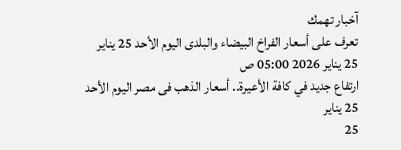آخبار تهمك
تعرف على أسعار الفراخ البيضاء والبلدى اليوم الأحد 25 يناير
25 يناير 2026 05:00 ص
ارتفاع جديد في كافة الأعيرة.. أسعار الذهب فى مصر اليوم الأحد 25 يناير
25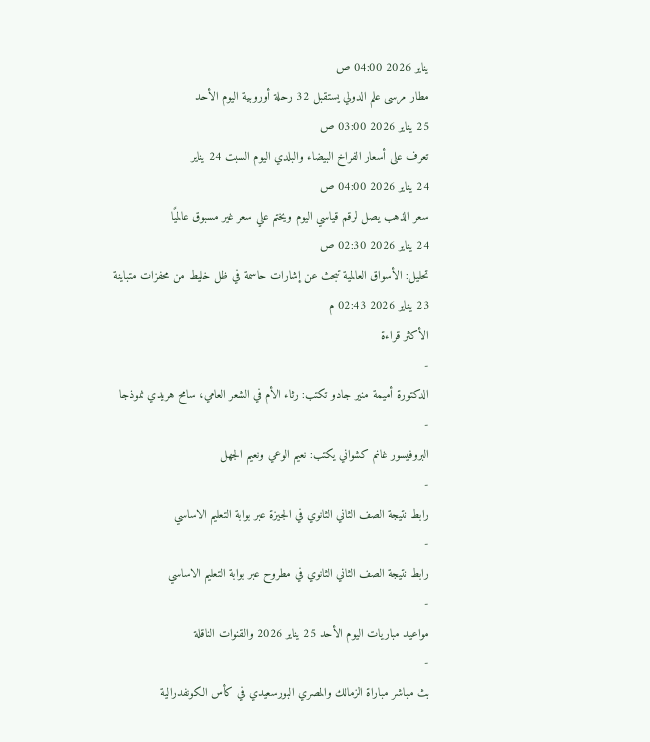يناير 2026 04:00 ص
مطار مرسى علم الدولي يستقبل 32 رحلة أوروبية اليوم الأحد
25 يناير 2026 03:00 ص
تعرف على أسعار الفراخ البيضاء والبلدي اليوم السبت 24 يناير
24 يناير 2026 04:00 ص
سعر الذهب يصل لرقم قياسي اليوم ويختم علي سعر غير مسبوق عالميًا
24 يناير 2026 02:30 ص
تحليل: الأسواق العالمية تبحث عن إشارات حاسمة في ظل خليط من محفزات متباينة
23 يناير 2026 02:43 م
الأكثر قراءة
-
الدكتورة أميمة منير جادو تكتب: رثاء الأم في الشعر العامي، سامح هريدي نموذجا
-
البروفيسور غانم كشواني يكتب: نعيم الوعي ونعيم الجهل
-
رابط نتيجة الصف الثاني الثانوي في الجيزة عبر بوابة التعليم الاساسي
-
رابط نتيجة الصف الثاني الثانوي في مطروح عبر بوابة التعليم الاساسي
-
مواعيد مباريات اليوم الأحد 25 يناير 2026 والقنوات الناقلة
-
بث مباشر مباراة الزمالك والمصري البورسعيدي في كأس الكونفدرالية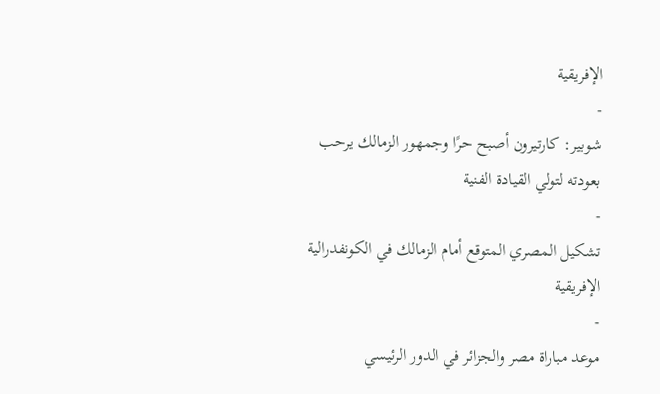الإفريقية
-
شوبير: كارتيرون أصبح حرًا وجمهور الزمالك يرحب بعودته لتولي القيادة الفنية
-
تشكيل المصري المتوقع أمام الزمالك في الكونفدرالية الإفريقية
-
موعد مباراة مصر والجزائر في الدور الرئيسي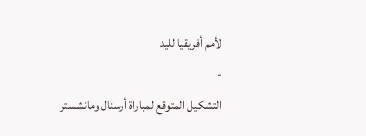لأمم أفريقيا لليد
-
التشكيل المتوقع لمباراة أرسنال ومانشستر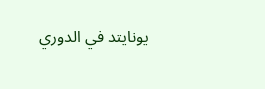يونايتد في الدوري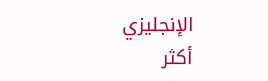الإنجليزي
أكثر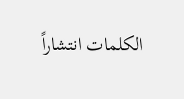الكلمات انتشاراً